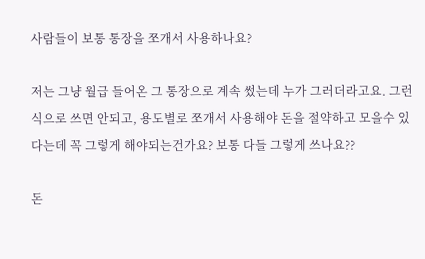사람들이 보통 통장을 쪼개서 사용하나요?

저는 그냥 월급 들어온 그 통장으로 계속 썼는데 누가 그러더라고요. 그런식으로 쓰면 안되고, 용도별로 쪼개서 사용해야 돈을 절약하고 모을수 있다는데 꼭 그렇게 해야되는건가요? 보통 다들 그렇게 쓰나요??

돈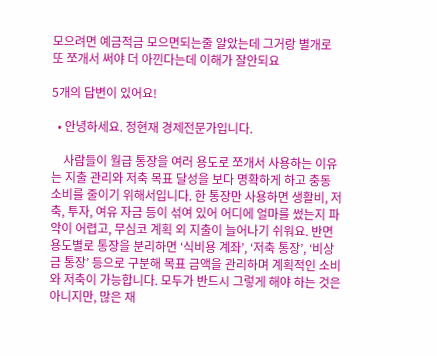모으려면 예금적금 모으면되는줄 알았는데 그거랑 별개로 또 쪼개서 써야 더 아낀다는데 이해가 잘안되요

5개의 답변이 있어요!

  • 안녕하세요. 정현재 경제전문가입니다.

    사람들이 월급 통장을 여러 용도로 쪼개서 사용하는 이유는 지출 관리와 저축 목표 달성을 보다 명확하게 하고 충동 소비를 줄이기 위해서입니다. 한 통장만 사용하면 생활비, 저축, 투자, 여유 자금 등이 섞여 있어 어디에 얼마를 썼는지 파악이 어렵고, 무심코 계획 외 지출이 늘어나기 쉬워요. 반면 용도별로 통장을 분리하면 ‘식비용 계좌’, ‘저축 통장’, ‘비상금 통장’ 등으로 구분해 목표 금액을 관리하며 계획적인 소비와 저축이 가능합니다. 모두가 반드시 그렇게 해야 하는 것은 아니지만, 많은 재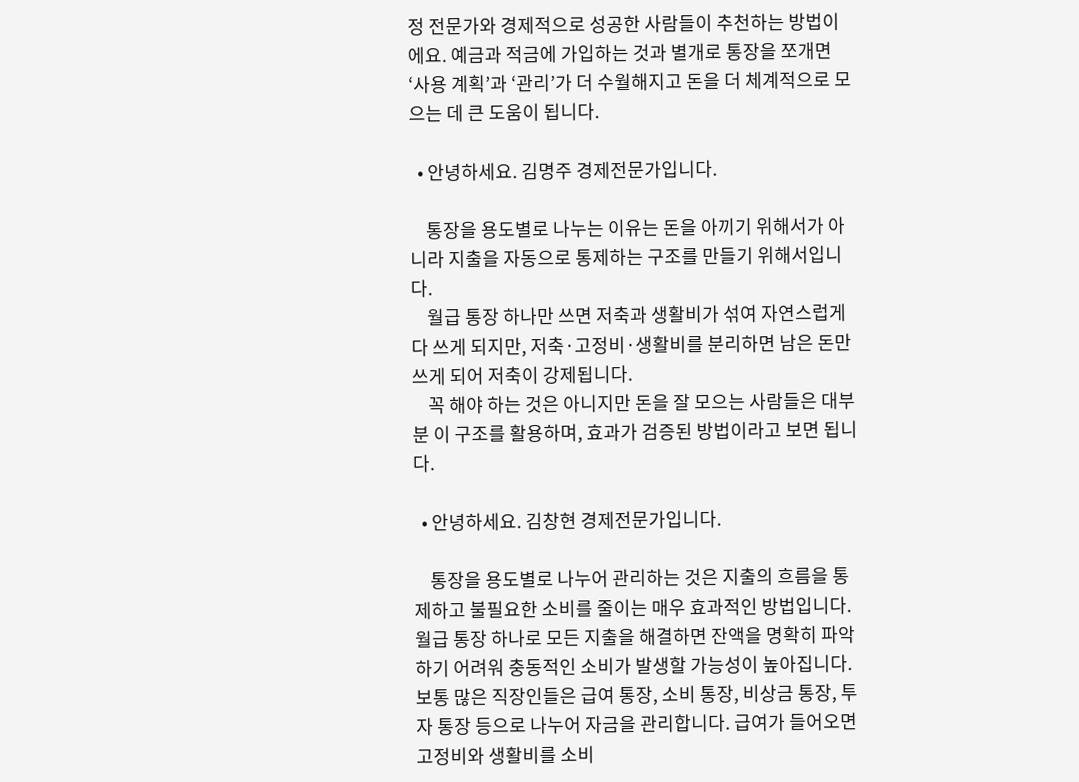정 전문가와 경제적으로 성공한 사람들이 추천하는 방법이에요. 예금과 적금에 가입하는 것과 별개로 통장을 쪼개면 ‘사용 계획’과 ‘관리’가 더 수월해지고 돈을 더 체계적으로 모으는 데 큰 도움이 됩니다.

  • 안녕하세요. 김명주 경제전문가입니다.

    통장을 용도별로 나누는 이유는 돈을 아끼기 위해서가 아니라 지출을 자동으로 통제하는 구조를 만들기 위해서입니다.
    월급 통장 하나만 쓰면 저축과 생활비가 섞여 자연스럽게 다 쓰게 되지만, 저축·고정비·생활비를 분리하면 남은 돈만 쓰게 되어 저축이 강제됩니다.
    꼭 해야 하는 것은 아니지만 돈을 잘 모으는 사람들은 대부분 이 구조를 활용하며, 효과가 검증된 방법이라고 보면 됩니다.

  • 안녕하세요. 김창현 경제전문가입니다.

    통장을 용도별로 나누어 관리하는 것은 지출의 흐름을 통제하고 불필요한 소비를 줄이는 매우 효과적인 방법입니다. 월급 통장 하나로 모든 지출을 해결하면 잔액을 명확히 파악하기 어려워 충동적인 소비가 발생할 가능성이 높아집니다. 보통 많은 직장인들은 급여 통장, 소비 통장, 비상금 통장, 투자 통장 등으로 나누어 자금을 관리합니다. 급여가 들어오면 고정비와 생활비를 소비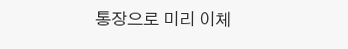통장으로 미리 이체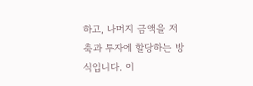하고, 나머지 금액을 저축과 투자에 할당하는 방식입니다. 이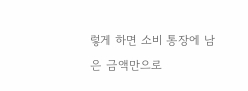렇게 하면 소비 통장에 남은 금액만으로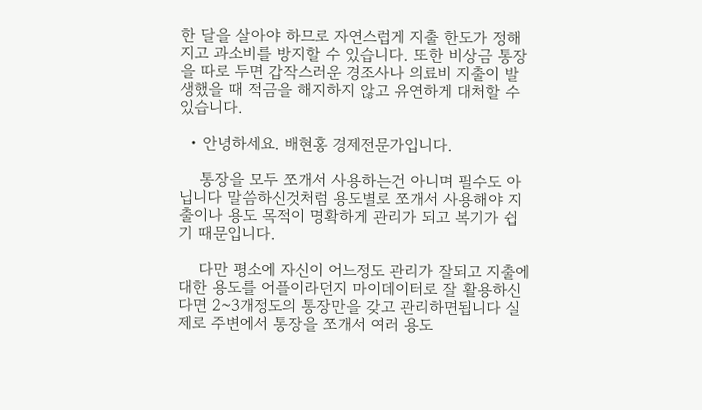한 달을 살아야 하므로 자연스럽게 지출 한도가 정해지고 과소비를 방지할 수 있습니다. 또한 비상금 통장을 따로 두면 갑작스러운 경조사나 의료비 지출이 발생했을 때 적금을 해지하지 않고 유연하게 대처할 수 있습니다.

  • 안녕하세요. 배현홍 경제전문가입니다.

    통장을 모두 쪼개서 사용하는건 아니며 필수도 아닙니다 말씀하신것처럼 용도별로 쪼개서 사용해야 지출이나 용도 목적이 명확하게 관리가 되고 복기가 쉽기 때문입니다.

    다만 평소에 자신이 어느정도 관리가 잘되고 지출에 대한 용도를 어플이라던지 마이데이터로 잘 활용하신다면 2~3개정도의 통장만을 갖고 관리하면됩니다 실제로 주변에서 통장을 쪼개서 여러 용도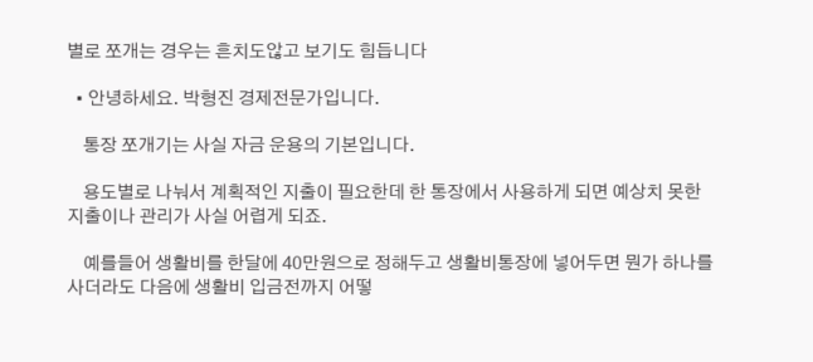별로 쪼개는 경우는 흔치도않고 보기도 힘듭니다

  • 안녕하세요. 박형진 경제전문가입니다.

    통장 쪼개기는 사실 자금 운용의 기본입니다.

    용도별로 나눠서 계획적인 지출이 필요한데 한 통장에서 사용하게 되면 예상치 못한 지출이나 관리가 사실 어렵게 되죠.

    예를들어 생활비를 한달에 40만원으로 정해두고 생활비통장에 넣어두면 뭔가 하나를 사더라도 다음에 생활비 입금전까지 어떻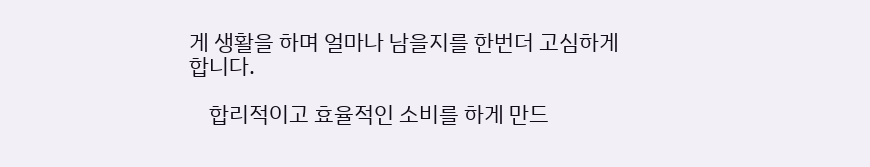게 생활을 하며 얼마나 남을지를 한번더 고심하게합니다.

    합리적이고 효율적인 소비를 하게 만드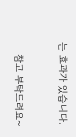는 효과가 있습니다.

    참고 부탁드려요~